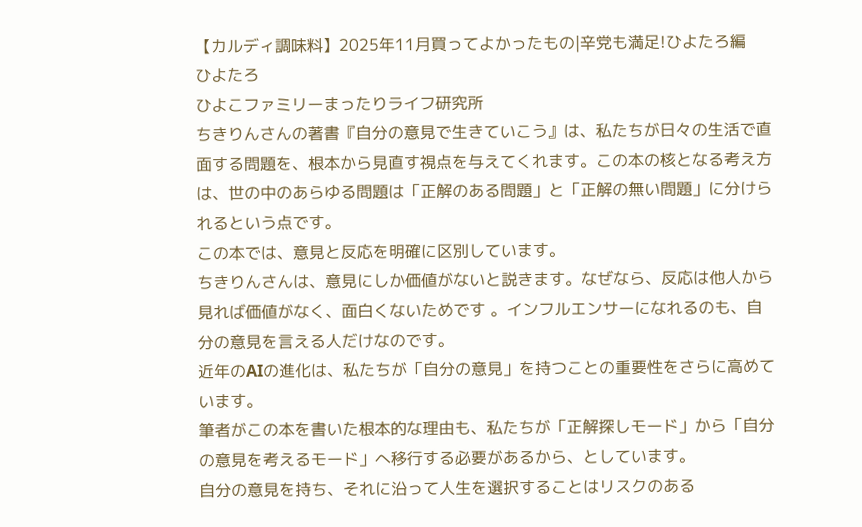【カルディ調味料】2025年11月買ってよかったもの|辛党も満足!ひよたろ編
ひよたろ
ひよこファミリーまったりライフ研究所
ちきりんさんの著書『自分の意見で生きていこう』は、私たちが日々の生活で直面する問題を、根本から見直す視点を与えてくれます。この本の核となる考え方は、世の中のあらゆる問題は「正解のある問題」と「正解の無い問題」に分けられるという点です。
この本では、意見と反応を明確に区別しています。
ちきりんさんは、意見にしか価値がないと説きます。なぜなら、反応は他人から見れば価値がなく、面白くないためです 。インフルエンサーになれるのも、自分の意見を言える人だけなのです。
近年のAIの進化は、私たちが「自分の意見」を持つことの重要性をさらに高めています。
筆者がこの本を書いた根本的な理由も、私たちが「正解探しモード」から「自分の意見を考えるモード」へ移行する必要があるから、としています。
自分の意見を持ち、それに沿って人生を選択することはリスクのある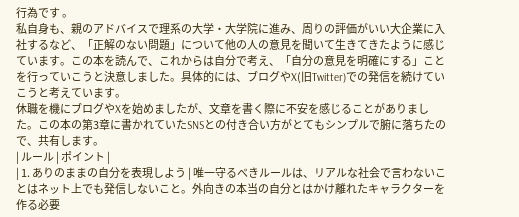行為です 。
私自身も、親のアドバイスで理系の大学・大学院に進み、周りの評価がいい大企業に入社するなど、「正解のない問題」について他の人の意見を聞いて生きてきたように感じています。この本を読んで、これからは自分で考え、「自分の意見を明確にする」ことを行っていこうと決意しました。具体的には、ブログやX(旧Twitter)での発信を続けていこうと考えています。
休職を機にブログやXを始めましたが、文章を書く際に不安を感じることがありました。この本の第3章に書かれていたSNSとの付き合い方がとてもシンプルで腑に落ちたので、共有します。
| ルール | ポイント |
| 1. ありのままの自分を表現しよう | 唯一守るべきルールは、リアルな社会で言わないことはネット上でも発信しないこと。外向きの本当の自分とはかけ離れたキャラクターを作る必要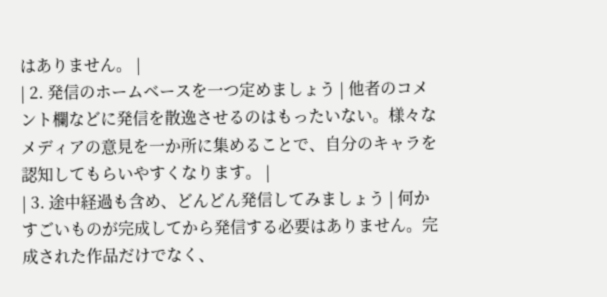はありません。 |
| 2. 発信のホームベースを一つ定めましょう | 他者のコメント欄などに発信を散逸させるのはもったいない。様々なメディアの意見を一か所に集めることで、自分のキャラを認知してもらいやすくなります。 |
| 3. 途中経過も含め、どんどん発信してみましょう | 何かすごいものが完成してから発信する必要はありません。完成された作品だけでなく、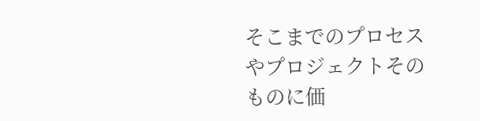そこまでのプロセスやプロジェクトそのものに価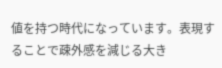値を持つ時代になっています。表現することで疎外感を減じる大き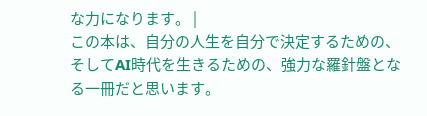な力になります。 |
この本は、自分の人生を自分で決定するための、そしてAI時代を生きるための、強力な羅針盤となる一冊だと思います。